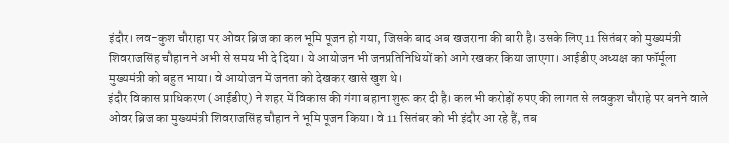इंदौर। लव-कुश चौराहा पर ओवर ब्रिज का कल भूमि पूजन हो गया, जिसके बाद अब खजराना की बारी है। उसके लिए 11 सितंबर को मुख्यमंत्री शिवराजसिंह चौहान ने अभी से समय भी दे दिया। ये आयोजन भी जनप्रतिनिधियों को आगे रखकर किया जाएगा। आईडीए अध्यक्ष का फॉर्मूला मुख्यमंत्री को बहुत भाया। वे आयोजन में जनता को देखकर खासे खुश थे।
इंदौर विकास प्राधिकरण (आईडीए) ने शहर में विकास की गंगा बहाना शुरू कर दी है। कल भी करोड़ों रुपए की लागत से लवकुश चौराहे पर बनने वाले ओवर ब्रिज का मुख्यमंत्री शिवराजसिंह चौहान ने भूमि पूजन किया। वे 11 सितंबर को भी इंदौर आ रहे हैं, तब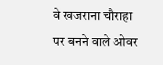वे खजराना चौराहा पर बनने वाले ओवर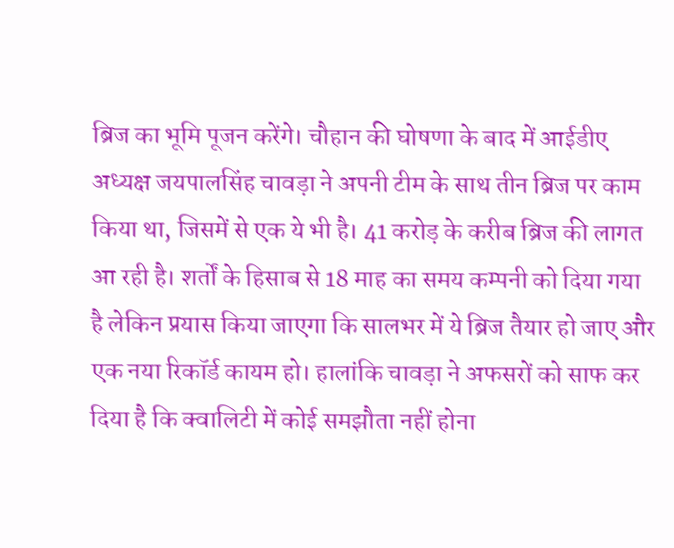ब्रिज का भूमि पूजन करेंगे। चौहान की घोषणा के बाद में आईडीए अध्यक्ष जयपालसिंह चावड़ा ने अपनी टीम के साथ तीन ब्रिज पर काम किया था, जिसमें से एक ये भी है। 41 करोड़ के करीब ब्रिज की लागत आ रही है। शर्तों के हिसाब से 18 माह का समय कम्पनी को दिया गया है लेकिन प्रयास किया जाएगा कि सालभर में ये ब्रिज तैयार हो जाए और एक नया रिकॉर्ड कायम हो। हालांकि चावड़ा ने अफसरों को साफ कर दिया है कि क्वालिटी में कोई समझौता नहीं होना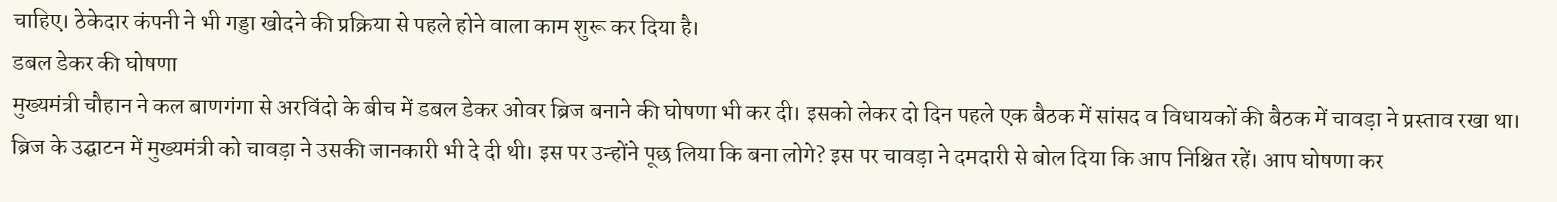चाहिए। ठेकेदार कंपनी ने भी गड्डा खोदने की प्रक्रिया से पहले होने वाला काम शुरू कर दिया है।
डबल डेकर की घोषणा
मुख्यमंत्री चौहान ने कल बाणगंगा से अरविंदो के बीच में डबल डेकर ओवर ब्रिज बनाने की घोषणा भी कर दी। इसको लेकर दो दिन पहले एक बैठक में सांसद व विधायकों की बैठक में चावड़ा ने प्रस्ताव रखा था। ब्रिज के उद्घाटन में मुख्यमंत्री को चावड़ा ने उसकी जानकारी भी दे दी थी। इस पर उन्होंने पूछ लिया कि बना लोगे? इस पर चावड़ा ने दमदारी से बोल दिया कि आप निश्चित रहें। आप घोषणा कर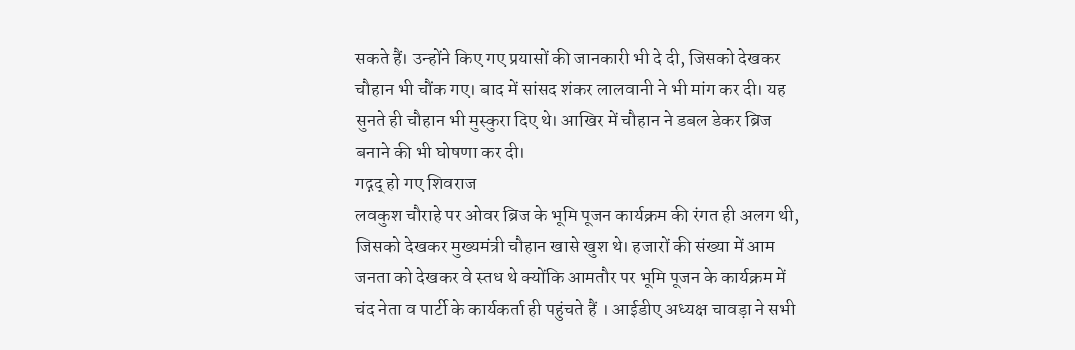सकते हैं। उन्होंने किए गए प्रयासों की जानकारी भी दे दी, जिसको देखकर चौहान भी चौंक गए। बाद में सांसद शंकर लालवानी ने भी मांग कर दी। यह सुनते ही चौहान भी मुस्कुरा दिए थे। आखिर में चौहान ने डबल डेकर ब्रिज बनाने की भी घोषणा कर दी।
गद्गद् हो गए शिवराज
लवकुश चौराहे पर ओवर ब्रिज के भूमि पूजन कार्यक्रम की रंगत ही अलग थी, जिसको देखकर मुख्यमंत्री चौहान खासे खुश थे। हजारों की संख्या में आम जनता को देखकर वे स्तध थे क्योंकि आमतौर पर भूमि पूजन के कार्यक्रम में चंद नेता व पार्टी के कार्यकर्ता ही पहुंचते हैं । आईडीए अध्यक्ष चावड़ा ने सभी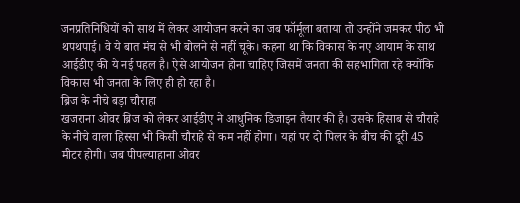जनप्रतिनिधियों को साथ में लेकर आयोजन करने का जब फॉर्मूला बताया तो उन्होंने जमकर पीठ भी थपथपाई। वे ये बात मंच से भी बोलने से नहीं चूके। कहना था कि विकास के नए आयाम के साथ आईडीए की ये नई पहल है। ऐसे आयोजन होना चाहिए जिसमें जनता की सहभागिता रहे क्योंकि विकास भी जनता के लिए ही हो रहा है।
ब्रिज के नीचे बड़ा चौराहा
खजराना ओवर ब्रिज को लेकर आईडीए ने आधुनिक डिजाइन तैयार की है। उसके हिसाब से चौराहे के नीचे वाला हिस्सा भी किसी चौराहे से कम नहीं होगा। यहां पर दो पिलर के बीच की दूरी 45 मीटर होगी। जब पीपल्याहाना ओवर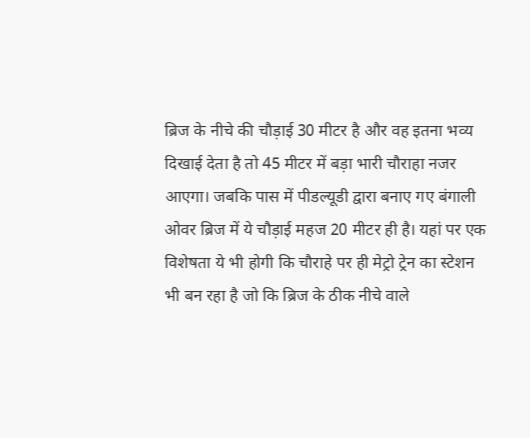ब्रिज के नीचे की चौड़ाई 30 मीटर है और वह इतना भव्य दिखाई देता है तो 45 मीटर में बड़ा भारी चौराहा नजर आएगा। जबकि पास में पीडल्यूडी द्वारा बनाए गए बंगाली ओवर ब्रिज में ये चौड़ाई महज 20 मीटर ही है। यहां पर एक विशेषता ये भी होगी कि चौराहे पर ही मेट्रो ट्रेन का स्टेशन भी बन रहा है जो कि ब्रिज के ठीक नीचे वाले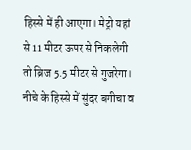हिस्से में ही आएगा। मेट्रो यहां से 11 मीटर ऊपर से निकलेगी तो ब्रिज 5.5 मीटर से गुजरेगा। नीचे के हिस्से में सुंदर बगीचा व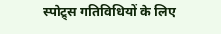स्पोट्र्स गतिविधियों के लिए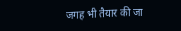जगह भी तैयार की जा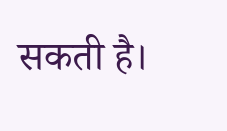सकती है।